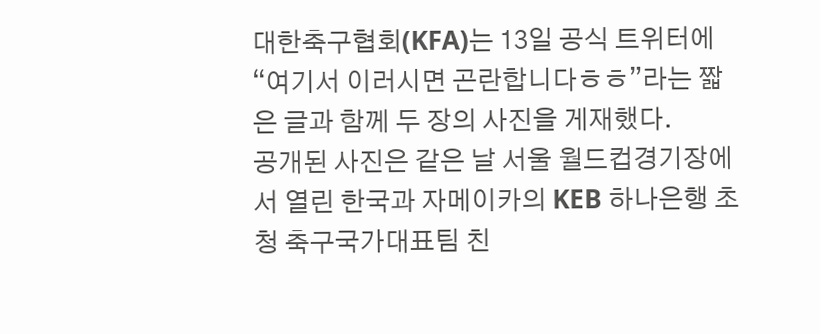대한축구협회(KFA)는 13일 공식 트위터에 “여기서 이러시면 곤란합니다ㅎㅎ”라는 짧은 글과 함께 두 장의 사진을 게재했다.
공개된 사진은 같은 날 서울 월드컵경기장에서 열린 한국과 자메이카의 KEB 하나은행 초청 축구국가대표팀 친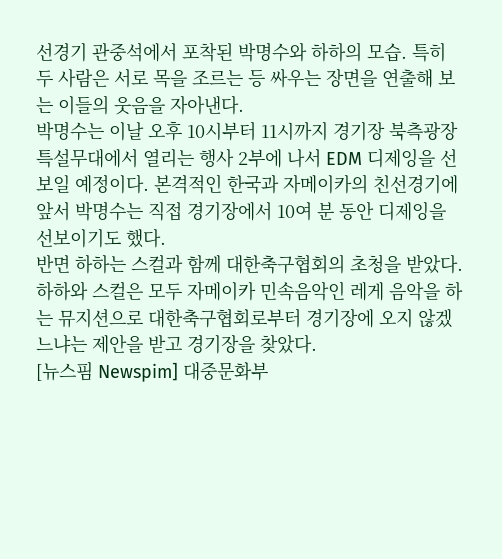선경기 관중석에서 포착된 박명수와 하하의 모습. 특히 두 사람은 서로 목을 조르는 등 싸우는 장면을 연출해 보는 이들의 웃음을 자아낸다.
박명수는 이날 오후 10시부터 11시까지 경기장 북측광장 특설무대에서 열리는 행사 2부에 나서 EDM 디제잉을 선보일 예정이다. 본격적인 한국과 자메이카의 친선경기에 앞서 박명수는 직접 경기장에서 10여 분 동안 디제잉을 선보이기도 했다.
반면 하하는 스컬과 함께 대한축구협회의 초청을 받았다. 하하와 스컬은 모두 자메이카 민속음악인 레게 음악을 하는 뮤지션으로 대한축구협회로부터 경기장에 오지 않겠느냐는 제안을 받고 경기장을 찾았다.
[뉴스핌 Newspim] 대중문화부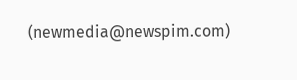(newmedia@newspim.com)